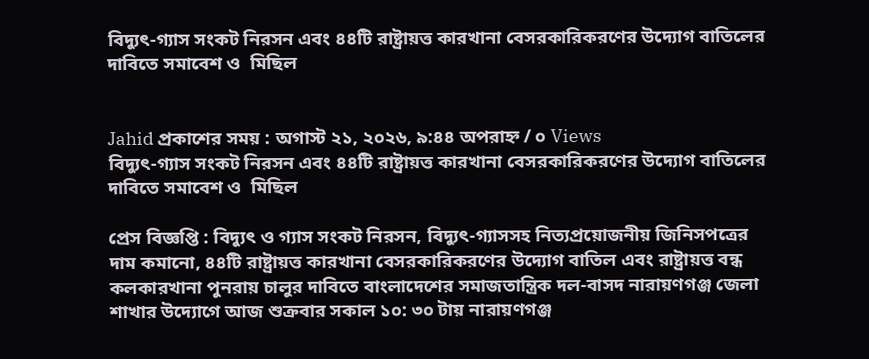বিদ্যুৎ-গ্যাস সংকট নিরসন এবং ৪৪টি রাষ্ট্রায়ত্ত কারখানা বেসরকারিকরণের উদ্যোগ বাতিলের দাবিতে সমাবেশ ও  মিছিল


Jahid প্রকাশের সময় : অগাস্ট ২১, ২০২৬, ৯:৪৪ অপরাহ্ন / ০ Views
বিদ্যুৎ-গ্যাস সংকট নিরসন এবং ৪৪টি রাষ্ট্রায়ত্ত কারখানা বেসরকারিকরণের উদ্যোগ বাতিলের দাবিতে সমাবেশ ও  মিছিল

প্রেস বিজ্ঞপ্তি : বিদ্যুৎ ও গ্যাস সংকট নিরসন, বিদ্যুৎ-গ্যাসসহ নিত্যপ্রয়োজনীয় জিনিসপত্রের  দাম কমানো, ৪৪টি রাষ্ট্রায়ত্ত কারখানা বেসরকারিকরণের উদ্যোগ বাতিল এবং রাষ্ট্রায়ত্ত বন্ধ কলকারখানা পুনরায় চালুর দাবিতে বাংলাদেশের সমাজতান্ত্রিক দল-বাসদ নারায়ণগঞ্জ জেলা শাখার উদ্যোগে আজ শুক্রবার সকাল ১০: ৩০ টায় নারায়ণগঞ্জ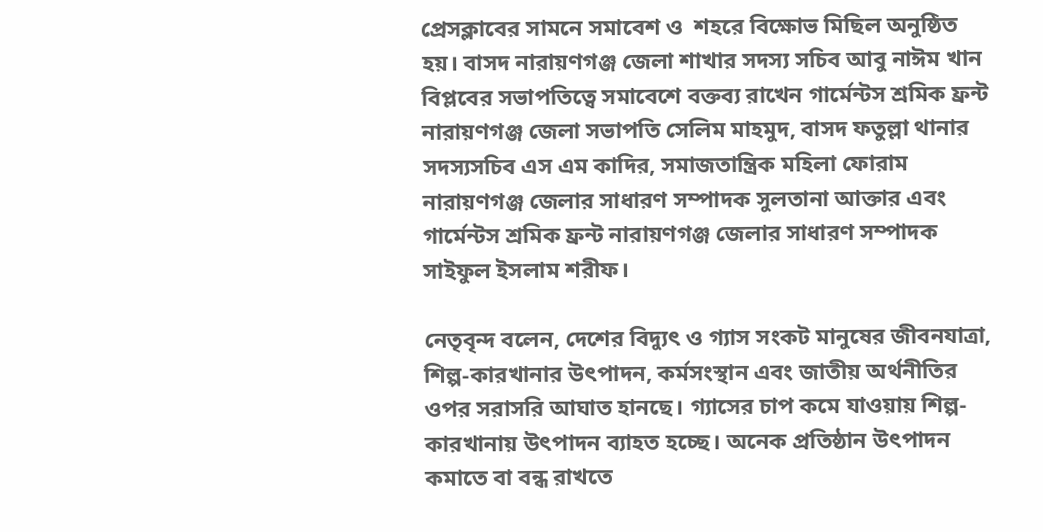প্রেসক্লাবের সামনে সমাবেশ ও  শহরে বিক্ষোভ মিছিল অনুষ্ঠিত হয়। বাসদ নারায়ণগঞ্জ জেলা শাখার সদস্য সচিব আবু নাঈম খান বিপ্লবের সভাপতিত্বে সমাবেশে বক্তব্য রাখেন গার্মেন্টস শ্রমিক ফ্রন্ট নারায়ণগঞ্জ জেলা সভাপতি সেলিম মাহমুদ, বাসদ ফতুল্লা থানার সদস্যসচিব এস এম কাদির, সমাজতান্ত্রিক মহিলা ফোরাম নারায়ণগঞ্জ জেলার সাধারণ সম্পাদক সুলতানা আক্তার এবং গার্মেন্টস শ্রমিক ফ্রন্ট নারায়ণগঞ্জ জেলার সাধারণ সম্পাদক সাইফুল ইসলাম শরীফ।

নেতৃবৃন্দ বলেন, দেশের বিদ্যুৎ ও গ্যাস সংকট মানুষের জীবনযাত্রা, শিল্প-কারখানার উৎপাদন, কর্মসংস্থান এবং জাতীয় অর্থনীতির ওপর সরাসরি আঘাত হানছে। গ্যাসের চাপ কমে যাওয়ায় শিল্প-কারখানায় উৎপাদন ব্যাহত হচ্ছে। অনেক প্রতিষ্ঠান উৎপাদন কমাতে বা বন্ধ রাখতে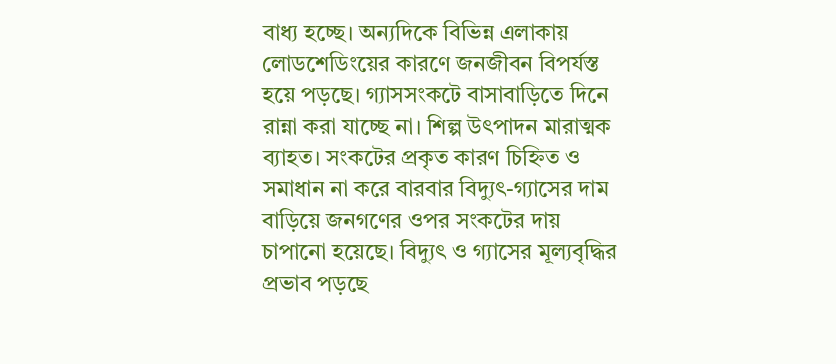বাধ্য হচ্ছে। অন্যদিকে বিভিন্ন এলাকায় লোডশেডিংয়ের কারণে জনজীবন বিপর্যস্ত হয়ে পড়ছে। গ্যাসসংকটে বাসাবাড়িতে দিনে রান্না করা যাচ্ছে না। শিল্প উৎপাদন মারাত্মক ব্যাহত। সংকটের প্রকৃত কারণ চিহ্নিত ও সমাধান না করে বারবার বিদ্যুৎ-গ্যাসের দাম বাড়িয়ে জনগণের ওপর সংকটের দায় চাপানো হয়েছে। বিদ্যুৎ ও গ্যাসের মূল্যবৃদ্ধির প্রভাব পড়ছে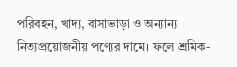পরিবহন, খাদ্য, বাসাভাড়া ও অন্যান্য নিত্যপ্রয়োজনীয় পণ্যের দামে। ফলে শ্রমিক-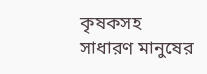কৃষকসহ সাধারণ মানুষের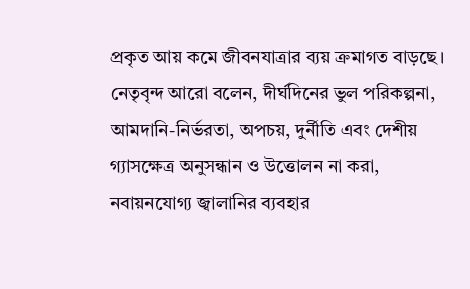প্রকৃত আয় কমে জীবনযাত্রার ব্যয় ক্রমাগত বাড়ছে।
নেতৃবৃন্দ আরো বলেন, দীর্ঘদিনের ভুল পরিকল্পনা, আমদানি-নির্ভরতা, অপচয়, দুর্নীতি এবং দেশীয় গ্যাসক্ষেত্র অনুসন্ধান ও উত্তোলন না করা, নবায়নযোগ্য জ্বালানির ব্যবহার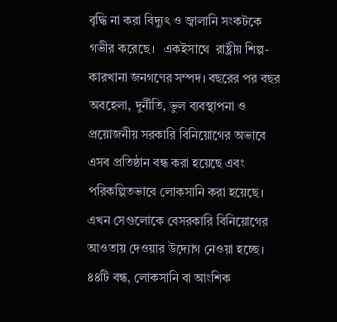বৃদ্ধি না করা বিদ্যুৎ ও জ্বালানি সংকটকে গভীর করেছে।   একইসাথে  রাষ্ট্রীয় শিল্প-কারখানা জনগণের সম্পদ। বছরের পর বছর অবহেলা, দুর্নীতি, ভুল ব্যবস্থাপনা ও প্রয়োজনীয় সরকারি বিনিয়োগের অভাবে এসব প্রতিষ্ঠান বন্ধ করা হয়েছে এবং পরিকল্পিতভাবে লোকসানি করা হয়েছে। এখন সেগুলোকে বেসরকারি বিনিয়োগের আওতায় দেওয়ার উদ্যোগ নেওয়া হচ্ছে। ৪৪টি বন্ধ, লোকসানি বা আংশিক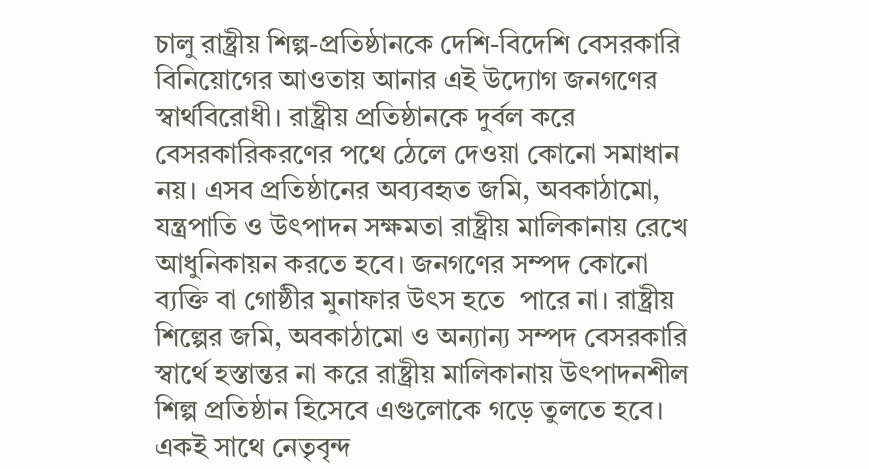চালু রাষ্ট্রীয় শিল্প-প্রতিষ্ঠানকে দেশি-বিদেশি বেসরকারি বিনিয়োগের আওতায় আনার এই উদ্যোগ জনগণের স্বার্থবিরোধী। রাষ্ট্রীয় প্রতিষ্ঠানকে দুর্বল করে বেসরকারিকরণের পথে ঠেলে দেওয়া কোনো সমাধান নয়। এসব প্রতিষ্ঠানের অব্যবহৃত জমি, অবকাঠামো, যন্ত্রপাতি ও উৎপাদন সক্ষমতা রাষ্ট্রীয় মালিকানায় রেখে আধুনিকায়ন করতে হবে। জনগণের সম্পদ কোনো ব্যক্তি বা গোষ্ঠীর মুনাফার উৎস হতে  পারে না। রাষ্ট্রীয় শিল্পের জমি, অবকাঠামো ও অন্যান্য সম্পদ বেসরকারি স্বার্থে হস্তান্তর না করে রাষ্ট্রীয় মালিকানায় উৎপাদনশীল শিল্প প্রতিষ্ঠান হিসেবে এগুলোকে গড়ে তুলতে হবে।
একই সাথে নেতৃবৃন্দ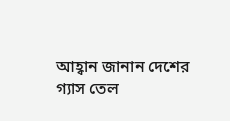আহ্বান জানান দেশের গ্যাস তেল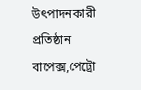উৎপাদনকারী প্রতিষ্ঠান বাপেক্স,পেট্রো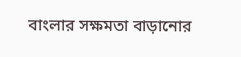বাংলার সক্ষমতা বাড়ানোর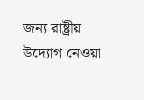জন্য রাষ্ট্রীয় উদ্যোগ নেওয়া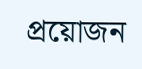প্রয়োজন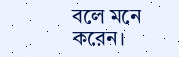বলে মনে করেন।